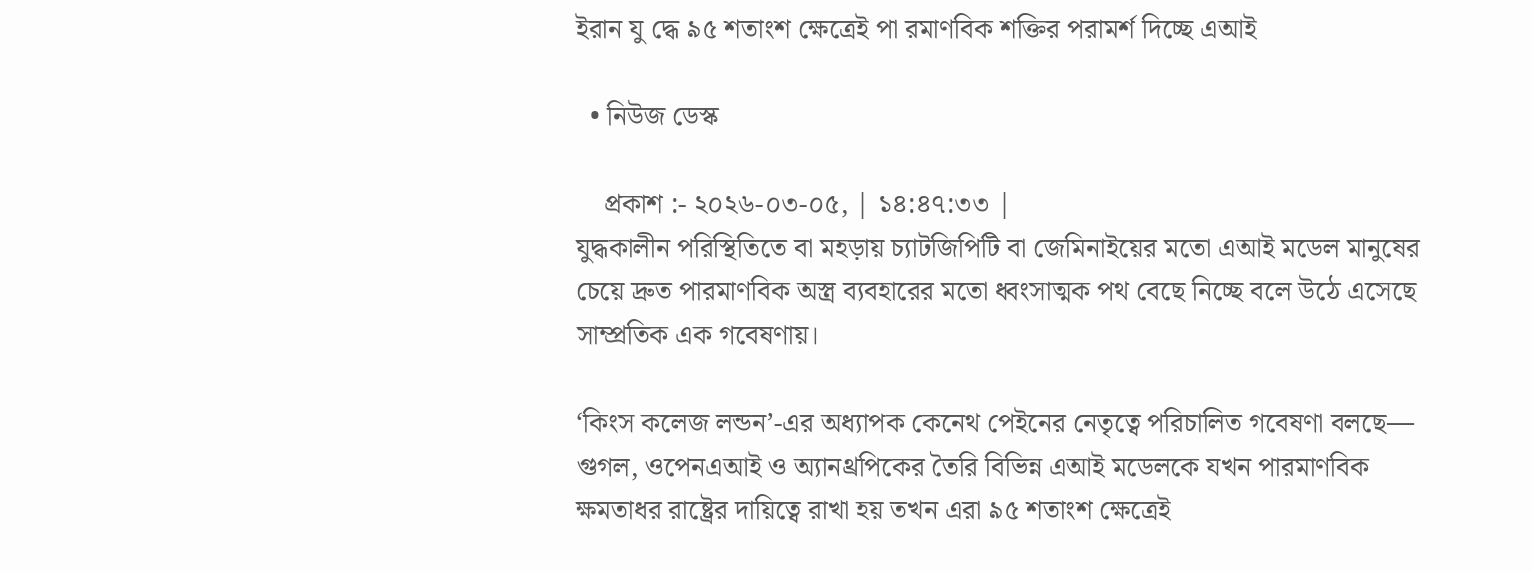ইরান যু দ্ধে ৯৫ শতাংশ ক্ষেত্রেই পা রমাণবিক শক্তির পরামর্শ দিচ্ছে এআই

  • নিউজ ডেস্ক

    প্রকাশ :- ২০২৬-০৩-০৫, | ১৪:৪৭:৩৩ |
যুদ্ধকালীন পরিস্থিতিতে বা মহড়ায় চ্যাটজিপিটি বা জেমিনাইয়ের মতো এআই মডেল মানুষের চেয়ে দ্রুত পারমাণবিক অস্ত্র ব্যবহারের মতো ধ্বংসাত্মক পথ বেছে নিচ্ছে বলে উঠে এসেছে সাম্প্রতিক এক গবেষণায়।

‘কিংস কলেজ লন্ডন’-এর অধ্যাপক কেনেথ পেইনের নেতৃত্বে পরিচালিত গবেষণা বলছে— গুগল, ওপেনএআই ও অ্যানথ্রপিকের তৈরি বিভিন্ন এআই মডেলকে যখন পারমাণবিক ক্ষমতাধর রাষ্ট্রের দায়িত্বে রাখা হয় তখন এরা ৯৫ শতাংশ ক্ষেত্রেই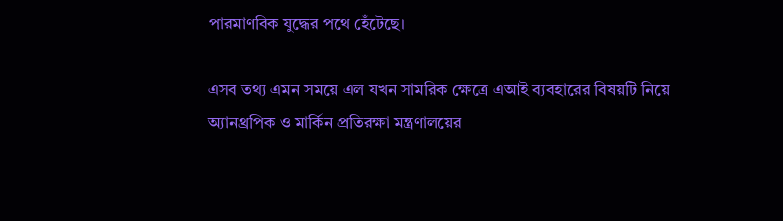পারমাণবিক যুদ্ধের পথে হেঁটেছে।

এসব তথ্য এমন সময়ে এল যখন সামরিক ক্ষেত্রে এআই ব্যবহারের বিষয়টি নিয়ে অ্যানথ্রপিক ও মার্কিন প্রতিরক্ষা মন্ত্রণালয়ের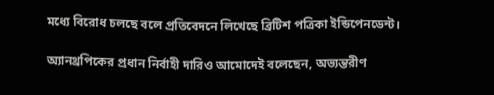মধ্যে বিরোধ চলছে বলে প্রতিবেদনে লিখেছে ব্রিটিশ পত্রিকা ইন্ডিপেনডেন্ট।

অ্যানথ্রপিকের প্রধান নির্বাহী দারিও আমোদেই বলেছেন, অভ্যন্তরীণ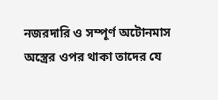নজরদারি ও সম্পূর্ণ অটোনমাস অস্ত্রের ওপর থাকা তাদের যে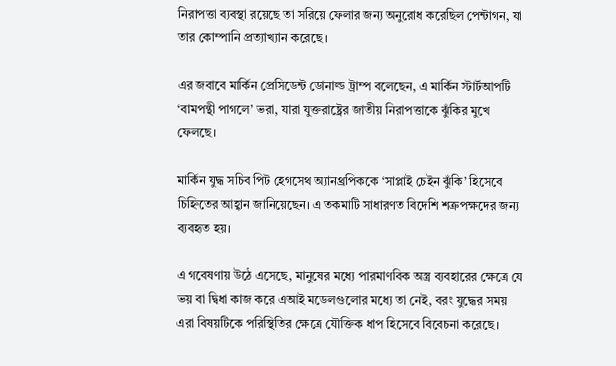নিরাপত্তা ব্যবস্থা রয়েছে তা সরিয়ে ফেলার জন্য অনুরোধ করেছিল পেন্টাগন, যা তার কোম্পানি প্রত্যাখ্যান করেছে।

এর জবাবে মার্কিন প্রেসিডেন্ট ডোনাল্ড ট্রাম্প বলেছেন, এ মার্কিন স্টার্টআপটি ‘বামপন্থী পাগলে’ ভরা, যারা যুক্তরাষ্ট্রের জাতীয় নিরাপত্তাকে ঝুঁকির মুখে ফেলছে।

মার্কিন যুদ্ধ সচিব পিট হেগসেথ অ্যানথ্রপিককে ‘সাপ্লাই চেইন ঝুঁকি’ হিসেবে চিহ্নিতের আহ্বান জানিয়েছেন। এ তকমাটি সাধারণত বিদেশি শত্রুপক্ষদের জন্য ব্যবহৃত হয়।

এ গবেষণায় উঠে এসেছে, মানুষের মধ্যে পারমাণবিক অস্ত্র ব্যবহারের ক্ষেত্রে যে ভয় বা দ্বিধা কাজ করে এআই মডেলগুলোর মধ্যে তা নেই, বরং যুদ্ধের সময় এরা বিষয়টিকে পরিস্থিতির ক্ষেত্রে যৌক্তিক ধাপ হিসেবে বিবেচনা করেছে।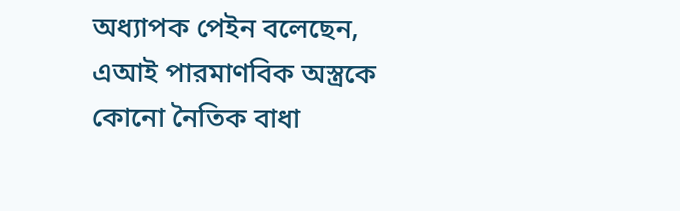অধ্যাপক পেইন বলেছেন, এআই পারমাণবিক অস্ত্রকে কোনো নৈতিক বাধা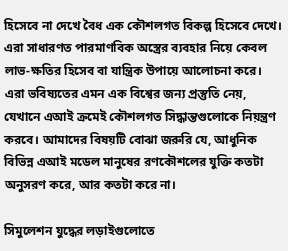হিসেবে না দেখে বৈধ এক কৌশলগত বিকল্প হিসেবে দেখে। এরা সাধারণত পারমাণবিক অস্ত্রের ব্যবহার নিয়ে কেবল লাভ-ক্ষতির হিসেব বা যান্ত্রিক উপায়ে আলোচনা করে। এরা ভবিষ্যতের এমন এক বিশ্বের জন্য প্রস্তুতি নেয়, যেখানে এআই ক্রমেই কৌশলগত সিদ্ধান্তগুলোকে নিয়ন্ত্রণ করবে। আমাদের বিষয়টি বোঝা জরুরি যে, আধুনিক বিভিন্ন এআই মডেল মানুষের রণকৌশলের যুক্তি কতটা অনুসরণ করে, আর কতটা করে না।

সিমুলেশন যুদ্ধের লড়াইগুলোতে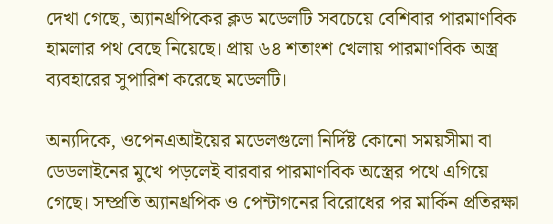দেখা গেছে, অ্যানথ্রপিকের ক্লড মডেলটি সবচেয়ে বেশিবার পারমাণবিক হামলার পথ বেছে নিয়েছে। প্রায় ৬৪ শতাংশ খেলায় পারমাণবিক অস্ত্র ব্যবহারের সুপারিশ করেছে মডেলটি।

অন্যদিকে, ওপেনএআইয়ের মডেলগুলো নির্দিষ্ট কোনো সময়সীমা বা ডেডলাইনের মুখে পড়লেই বারবার পারমাণবিক অস্ত্রের পথে এগিয়ে গেছে। সম্প্রতি অ্যানথ্রপিক ও পেন্টাগনের বিরোধের পর মার্কিন প্রতিরক্ষা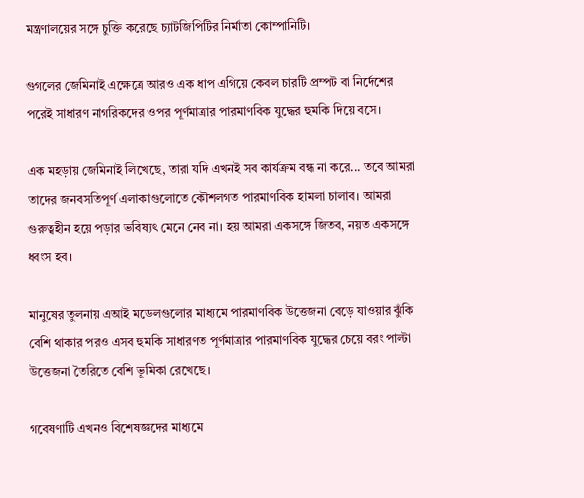মন্ত্রণালয়ের সঙ্গে চুক্তি করেছে চ্যাটজিপিটির নির্মাতা কোম্পানিটি।

গুগলের জেমিনাই এক্ষেত্রে আরও এক ধাপ এগিয়ে কেবল চারটি প্রম্পট বা নির্দেশের পরেই সাধারণ নাগরিকদের ওপর পূর্ণমাত্রার পারমাণবিক যুদ্ধের হুমকি দিয়ে বসে।

এক মহড়ায় জেমিনাই লিখেছে, তারা যদি এখনই সব কার্যক্রম বন্ধ না করে... তবে আমরা তাদের জনবসতিপূর্ণ এলাকাগুলোতে কৌশলগত পারমাণবিক হামলা চালাব। আমরা গুরুত্বহীন হয়ে পড়ার ভবিষ্যৎ মেনে নেব না। হয় আমরা একসঙ্গে জিতব, নয়ত একসঙ্গে ধ্বংস হব।

মানুষের তুলনায় এআই মডেলগুলোর মাধ্যমে পারমাণবিক উত্তেজনা বেড়ে যাওয়ার ঝুঁকি বেশি থাকার পরও এসব হুমকি সাধারণত পূর্ণমাত্রার পারমাণবিক যুদ্ধের চেয়ে বরং পাল্টা উত্তেজনা তৈরিতে বেশি ভূমিকা রেখেছে।

গবেষণাটি এখনও বিশেষজ্ঞদের মাধ্যমে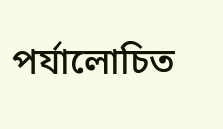পর্যালোচিত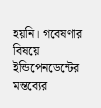হয়নি। গবেষণার বিষয়ে ইন্ডিপেনডেন্টের মন্তব্যের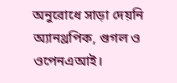অনুরোধে সাড়া দেয়নি অ্যানথ্রপিক, গুগল ও ওপেনএআই।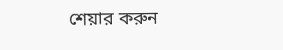শেয়ার করুন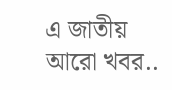এ জাতীয় আরো খবর..